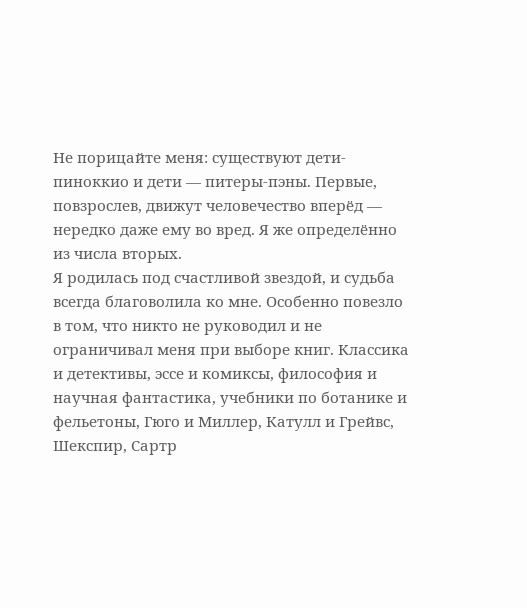Не порицайте меня: существуют дети-пиноккио и дети — питеры-пэны. Первые, повзрослев, движут человечество вперёд — нередко даже ему во вред. Я же определённо из числа вторых.
Я родилась под счастливой звездой, и судьба всегда благоволила ко мне. Особенно повезло в том, что никто не руководил и не ограничивал меня при выборе книг. Классика и детективы, эссе и комиксы, философия и научная фантастика, учебники по ботанике и фельетоны, Гюго и Миллер, Катулл и Грейвс, Шекспир, Сартр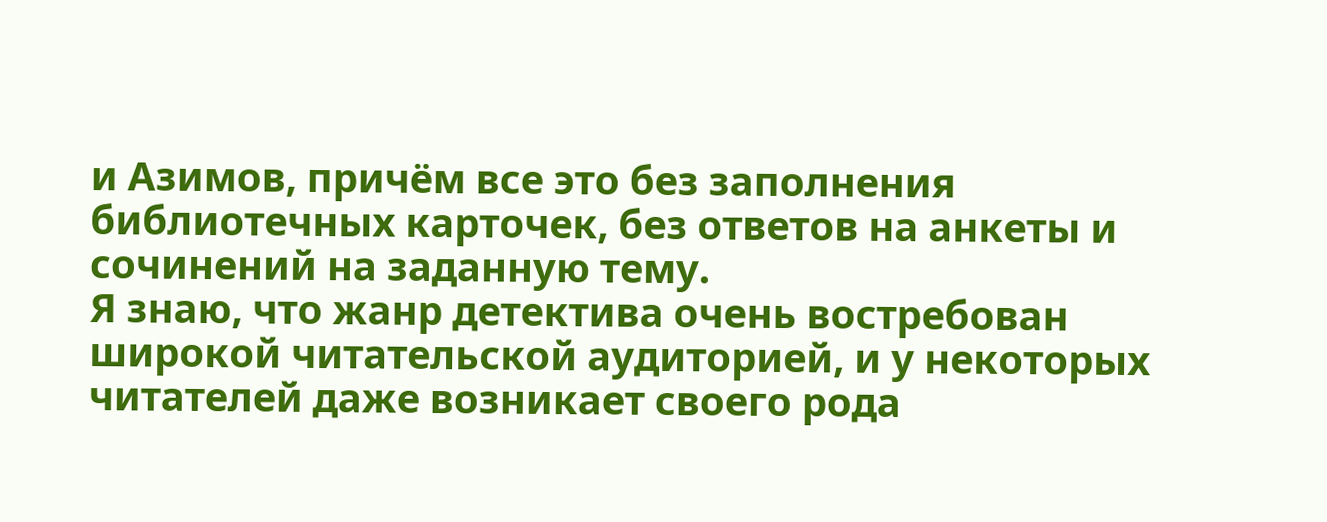и Азимов, причём все это без заполнения библиотечных карточек, без ответов на анкеты и сочинений на заданную тему.
Я знаю, что жанр детектива очень востребован широкой читательской аудиторией, и у некоторых читателей даже возникает своего рода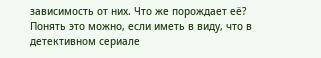зависимость от них. Что же порождает её?
Понять это можно, если иметь в виду, что в детективном сериале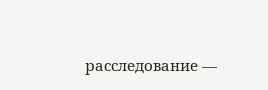расследование —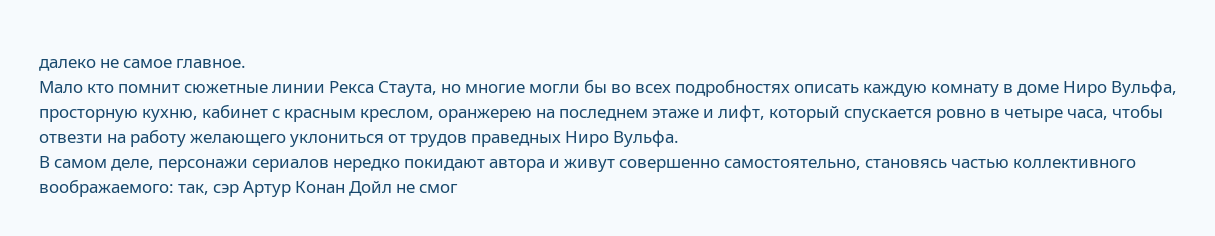далеко не самое главное.
Мало кто помнит сюжетные линии Рекса Стаута, но многие могли бы во всех подробностях описать каждую комнату в доме Ниро Вульфа, просторную кухню, кабинет с красным креслом, оранжерею на последнем этаже и лифт, который спускается ровно в четыре часа, чтобы отвезти на работу желающего уклониться от трудов праведных Ниро Вульфа.
В самом деле, персонажи сериалов нередко покидают автора и живут совершенно самостоятельно, становясь частью коллективного воображаемого: так, сэр Артур Конан Дойл не смог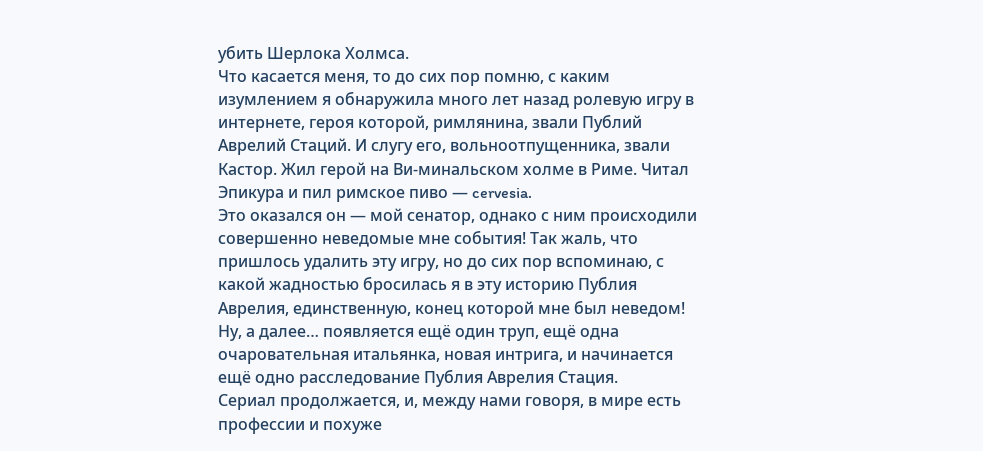убить Шерлока Холмса.
Что касается меня, то до сих пор помню, с каким изумлением я обнаружила много лет назад ролевую игру в интернете, героя которой, римлянина, звали Публий Аврелий Стаций. И слугу его, вольноотпущенника, звали Кастор. Жил герой на Ви-минальском холме в Риме. Читал Эпикура и пил римское пиво — cervesia.
Это оказался он — мой сенатор, однако с ним происходили совершенно неведомые мне события! Так жаль, что пришлось удалить эту игру, но до сих пор вспоминаю, с какой жадностью бросилась я в эту историю Публия Аврелия, единственную, конец которой мне был неведом!
Ну, а далее… появляется ещё один труп, ещё одна очаровательная итальянка, новая интрига, и начинается ещё одно расследование Публия Аврелия Стация.
Сериал продолжается, и, между нами говоря, в мире есть профессии и похуже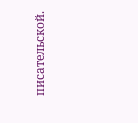писательской.